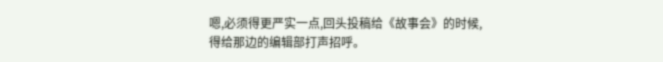嗯,必须得更严实一点,回头投稿给《故事会》的时候,得给那边的编辑部打声招呼。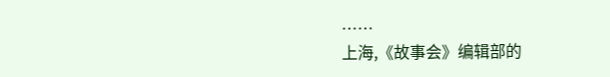……
上海,《故事会》编辑部的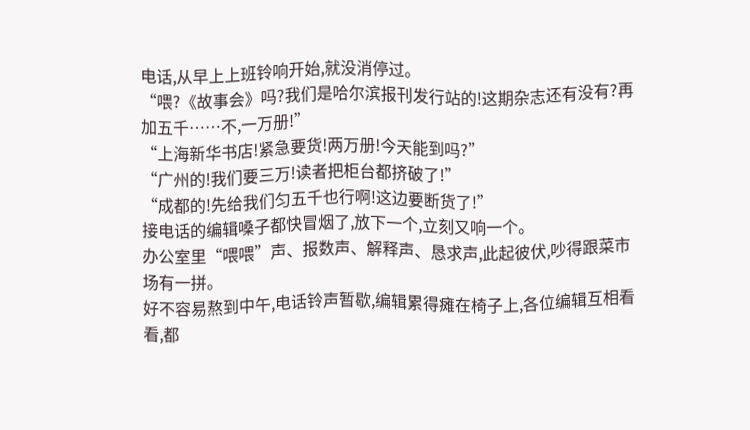电话,从早上上班铃响开始,就没消停过。
“喂?《故事会》吗?我们是哈尔滨报刊发行站的!这期杂志还有没有?再加五千……不,一万册!”
“上海新华书店!紧急要货!两万册!今天能到吗?”
“广州的!我们要三万!读者把柜台都挤破了!”
“成都的!先给我们匀五千也行啊!这边要断货了!”
接电话的编辑嗓子都快冒烟了,放下一个,立刻又响一个。
办公室里“喂喂”声、报数声、解释声、恳求声,此起彼伏,吵得跟菜市场有一拼。
好不容易熬到中午,电话铃声暂歇,编辑累得瘫在椅子上,各位编辑互相看看,都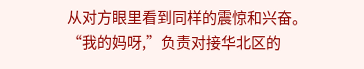从对方眼里看到同样的震惊和兴奋。
“我的妈呀,”负责对接华北区的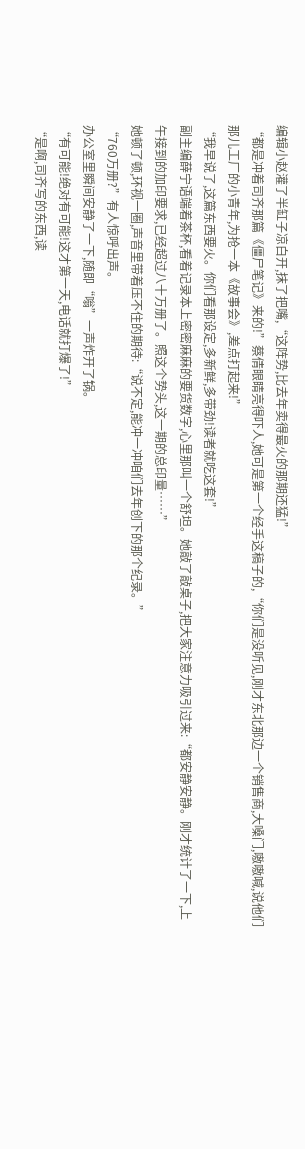编辑小赵灌了半缸子凉白开,抹了把嘴,“这阵势,比去年卖得最火的那期还猛!”
“都是冲着司齐那篇《僵尸笔记》来的!”蔡倩眼睛亮得吓人,她可是第一个经手这稿子的,“你们是没听见,刚才东北那边一个销售商,大嗓门,嗷嗷喊,说他们那儿工厂的小青年,为抢一本《故事会》,差点打起来!”
“我早说了,这篇东西要火。你们看那设定,多新鲜,多带劲!读者就吃这套!”
副主编薛宁语端着茶杯,看着记录本上密密麻麻的要货数字,心里那叫一个舒坦。她敲了敲桌子,把大家注意力吸引过来:“都安静安静。刚才统计了一下,上午接到的加印要求,已经超过八十万册了。照这个势头,这一期的总印量……”
她顿了顿,环视一圈,声音里带着压不住的期待:“说不定,能冲一冲咱们去年创下的那个纪录。”
“760万册?”有人惊呼出声。
办公室里瞬间安静了一下,随即“嗡”一声炸开了锅。
“有可能!绝对有可能!这才第一天,电话就打爆了!”
“是啊,司齐写的东西,读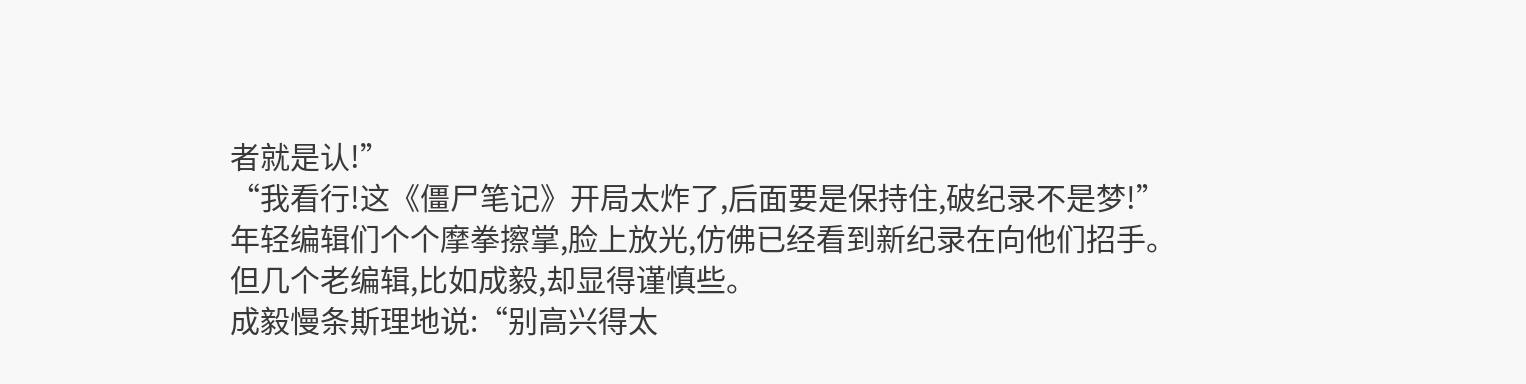者就是认!”
“我看行!这《僵尸笔记》开局太炸了,后面要是保持住,破纪录不是梦!”
年轻编辑们个个摩拳擦掌,脸上放光,仿佛已经看到新纪录在向他们招手。
但几个老编辑,比如成毅,却显得谨慎些。
成毅慢条斯理地说:“别高兴得太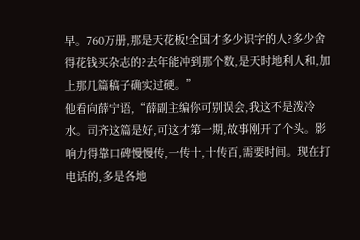早。760万册,那是天花板!全国才多少识字的人?多少舍得花钱买杂志的?去年能冲到那个数,是天时地利人和,加上那几篇稿子确实过硬。”
他看向薛宁语,“薛副主编你可别误会,我这不是泼冷水。司齐这篇是好,可这才第一期,故事刚开了个头。影响力得靠口碑慢慢传,一传十,十传百,需要时间。现在打电话的,多是各地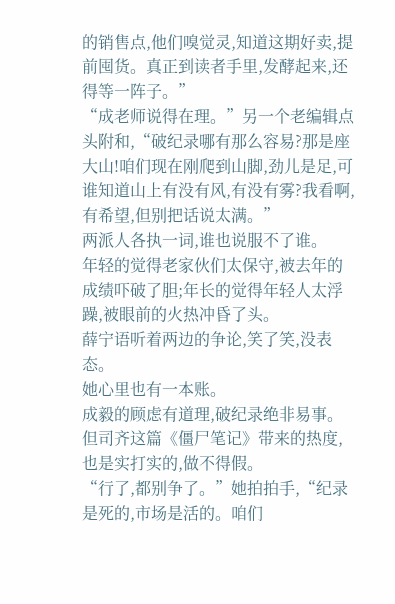的销售点,他们嗅觉灵,知道这期好卖,提前囤货。真正到读者手里,发酵起来,还得等一阵子。”
“成老师说得在理。”另一个老编辑点头附和,“破纪录哪有那么容易?那是座大山!咱们现在刚爬到山脚,劲儿是足,可谁知道山上有没有风,有没有雾?我看啊,有希望,但别把话说太满。”
两派人各执一词,谁也说服不了谁。
年轻的觉得老家伙们太保守,被去年的成绩吓破了胆;年长的觉得年轻人太浮躁,被眼前的火热冲昏了头。
薛宁语听着两边的争论,笑了笑,没表态。
她心里也有一本账。
成毅的顾虑有道理,破纪录绝非易事。
但司齐这篇《僵尸笔记》带来的热度,也是实打实的,做不得假。
“行了,都别争了。”她拍拍手,“纪录是死的,市场是活的。咱们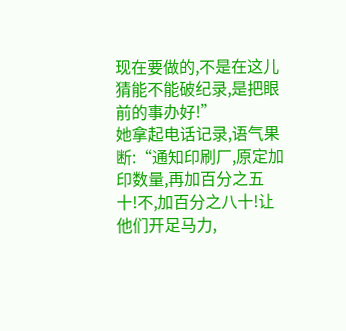现在要做的,不是在这儿猜能不能破纪录,是把眼前的事办好!”
她拿起电话记录,语气果断:“通知印刷厂,原定加印数量,再加百分之五十!不,加百分之八十!让他们开足马力,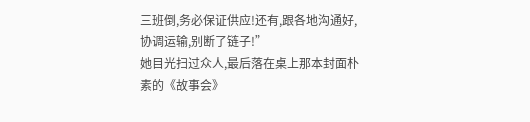三班倒,务必保证供应!还有,跟各地沟通好,协调运输,别断了链子!”
她目光扫过众人,最后落在桌上那本封面朴素的《故事会》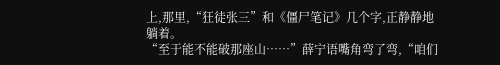上,那里,“狂徒张三”和《僵尸笔记》几个字,正静静地躺着。
“至于能不能破那座山……”薛宁语嘴角弯了弯,“咱们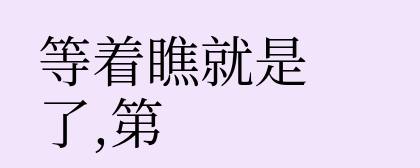等着瞧就是了,第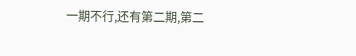一期不行,还有第二期,第二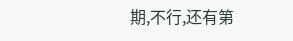期,不行,还有第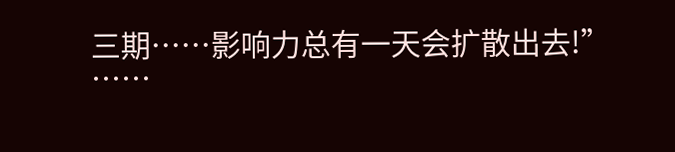三期……影响力总有一天会扩散出去!”
……